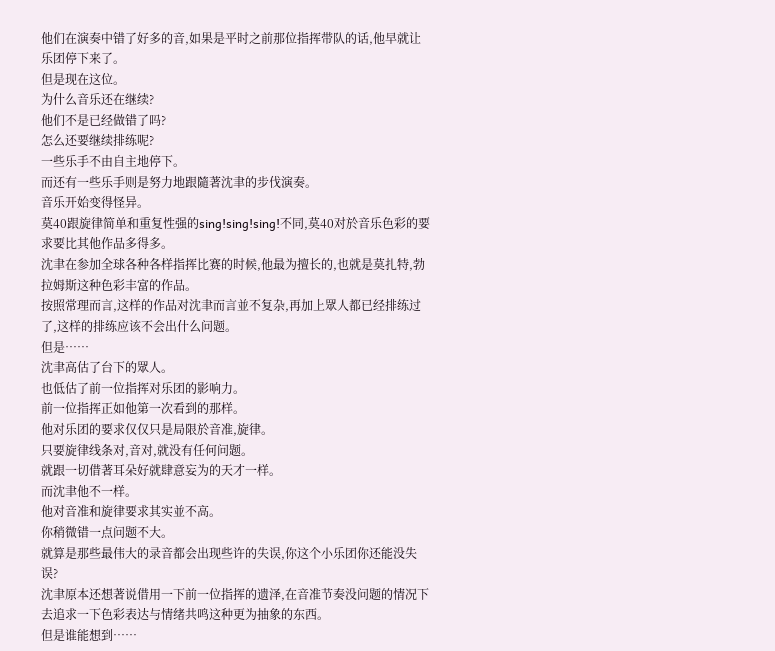他们在演奏中错了好多的音,如果是平时之前那位指挥带队的话,他早就让乐团停下来了。
但是现在这位。
为什么音乐还在继续?
他们不是已经做错了吗?
怎么还要继续排练呢?
一些乐手不由自主地停下。
而还有一些乐手则是努力地跟隨著沈聿的步伐演奏。
音乐开始变得怪异。
莫40跟旋律简单和重复性强的sing!sing!sing!不同,莫40对於音乐色彩的要求要比其他作品多得多。
沈聿在参加全球各种各样指挥比赛的时候,他最为擅长的,也就是莫扎特,勃拉姆斯这种色彩丰富的作品。
按照常理而言,这样的作品对沈聿而言並不复杂,再加上眾人都已经排练过了,这样的排练应该不会出什么问题。
但是……
沈聿高估了台下的眾人。
也低估了前一位指挥对乐团的影响力。
前一位指挥正如他第一次看到的那样。
他对乐团的要求仅仅只是局限於音准,旋律。
只要旋律线条对,音对,就没有任何问题。
就跟一切借著耳朵好就肆意妄为的天才一样。
而沈聿他不一样。
他对音准和旋律要求其实並不高。
你稍微错一点问题不大。
就算是那些最伟大的录音都会出现些许的失误,你这个小乐团你还能没失误?
沈聿原本还想著说借用一下前一位指挥的遗泽,在音准节奏没问题的情况下去追求一下色彩表达与情绪共鸣这种更为抽象的东西。
但是谁能想到……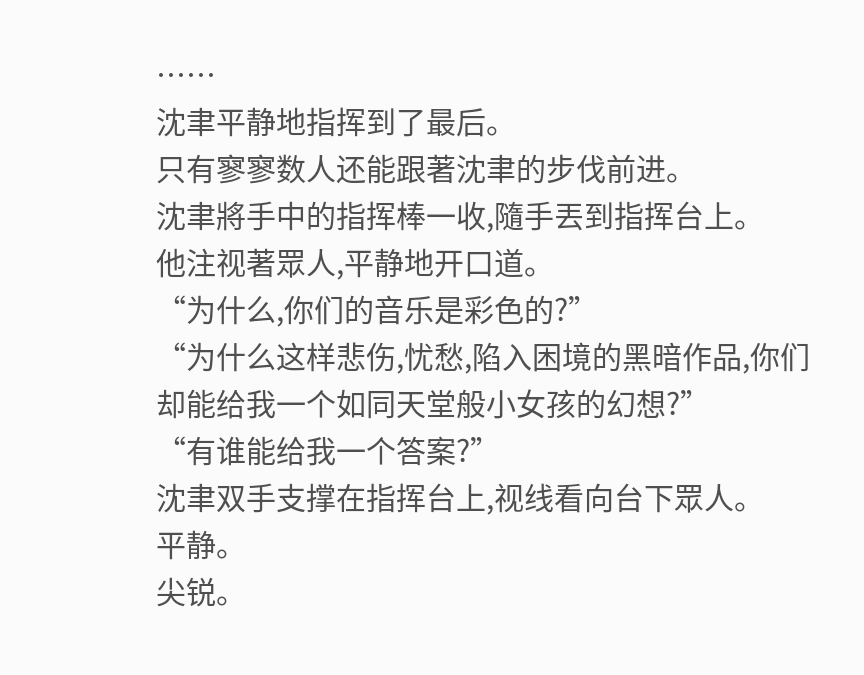……
沈聿平静地指挥到了最后。
只有寥寥数人还能跟著沈聿的步伐前进。
沈聿將手中的指挥棒一收,隨手丟到指挥台上。
他注视著眾人,平静地开口道。
“为什么,你们的音乐是彩色的?”
“为什么这样悲伤,忧愁,陷入困境的黑暗作品,你们却能给我一个如同天堂般小女孩的幻想?”
“有谁能给我一个答案?”
沈聿双手支撑在指挥台上,视线看向台下眾人。
平静。
尖锐。